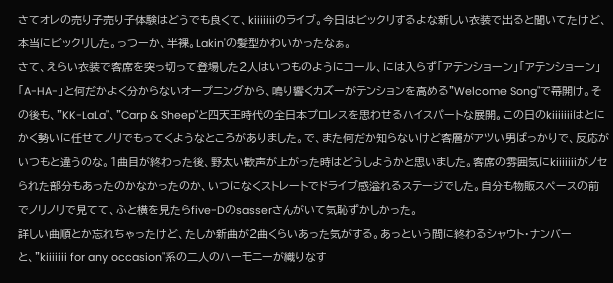さてオレの売り子売り子体験はどうでも良くて、kiiiiiiiのライブ。今日はビックリするよな新しい衣装で出ると聞いてたけど、本当にビックリした。っつーか、半裸。Lakin'の髪型かわいかったなぁ。
さて、えらい衣装で客席を突っ切って登場した2人はいつものようにコール、には入らず「アテンショーン」「アテンショーン」「A-HA-」と何だかよく分からないオープニングから、鳴り響くカズーがテンションを高める"Welcome Song"で幕開け。その後も、"KK-LaLa"、"Carp & Sheep"と四天王時代の全日本プロレスを思わせるハイスパートな展開。この日のkiiiiiiiはとにかく勢いに任せてノリでもってくようなところがありました。で、また何だか知らないけど客層がアツい男ばっかりで、反応がいつもと違うのな。1曲目が終わった後、野太い歓声が上がった時はどうしようかと思いました。客席の雰囲気にkiiiiiiiがノセられた部分もあったのかなかったのか、いつになくストレートでドライブ感溢れるステージでした。自分も物販スペースの前でノリノリで見てて、ふと横を見たらfive-Dのsasserさんがいて気恥ずかしかった。
詳しい曲順とか忘れちゃったけど、たしか新曲が2曲くらいあった気がする。あっという間に終わるシャウト・ナンバーと、"kiiiiiii for any occasion"系の二人のハーモニーが織りなす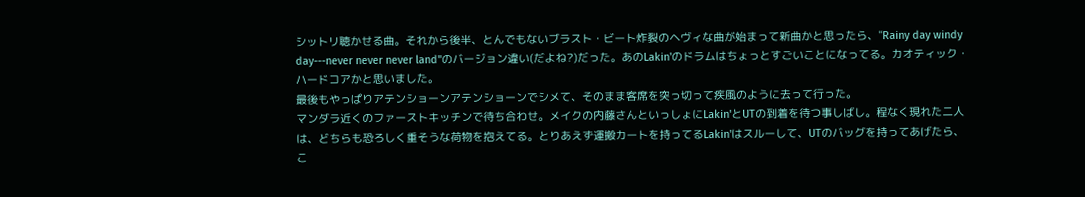シットリ聴かせる曲。それから後半、とんでもないブラスト・ビート炸裂のヘヴィな曲が始まって新曲かと思ったら、"Rainy day windy day---never never never land"のバージョン違い(だよね?)だった。あのLakin'のドラムはちょっとすごいことになってる。カオティック・ハードコアかと思いました。
最後もやっぱりアテンショーンアテンショーンでシメて、そのまま客席を突っ切って疾風のように去って行った。
マンダラ近くのファーストキッチンで待ち合わせ。メイクの内藤さんといっしょにLakin'とUTの到着を待つ事しばし。程なく現れた二人は、どちらも恐ろしく重そうな荷物を抱えてる。とりあえず運搬カートを持ってるLakin'はスルーして、UTのバッグを持ってあげたら、こ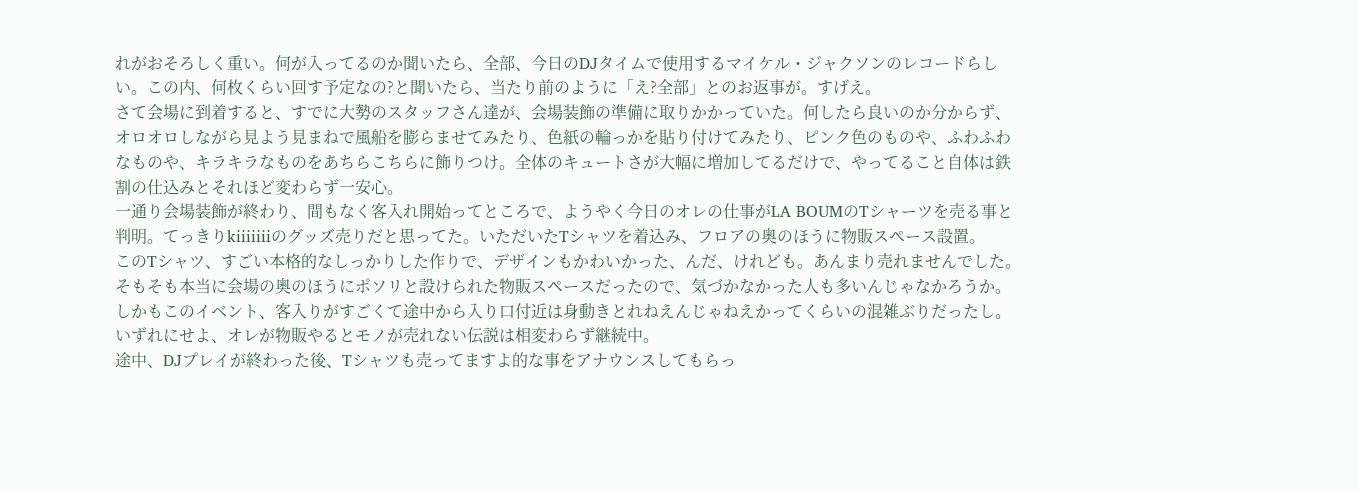れがおそろしく重い。何が入ってるのか聞いたら、全部、今日のDJタイムで使用するマイケル・ジャクソンのレコードらしい。この内、何枚くらい回す予定なの?と聞いたら、当たり前のように「え?全部」とのお返事が。すげえ。
さて会場に到着すると、すでに大勢のスタッフさん達が、会場装飾の準備に取りかかっていた。何したら良いのか分からず、オロオロしながら見よう見まねで風船を膨らませてみたり、色紙の輪っかを貼り付けてみたり、ピンク色のものや、ふわふわなものや、キラキラなものをあちらこちらに飾りつけ。全体のキュートさが大幅に増加してるだけで、やってること自体は鉄割の仕込みとそれほど変わらず一安心。
一通り会場装飾が終わり、間もなく客入れ開始ってところで、ようやく今日のオレの仕事がLA BOUMのTシャーツを売る事と判明。てっきりkiiiiiiiのグッズ売りだと思ってた。いただいたTシャツを着込み、フロアの奥のほうに物販スペース設置。
このTシャツ、すごい本格的なしっかりした作りで、デザインもかわいかった、んだ、けれども。あんまり売れませんでした。そもそも本当に会場の奥のほうにポソリと設けられた物販スペースだったので、気づかなかった人も多いんじゃなかろうか。しかもこのイベント、客入りがすごくて途中から入り口付近は身動きとれねえんじゃねえかってくらいの混雑ぶりだったし。いずれにせよ、オレが物販やるとモノが売れない伝説は相変わらず継続中。
途中、DJプレイが終わった後、Tシャツも売ってますよ的な事をアナウンスしてもらっ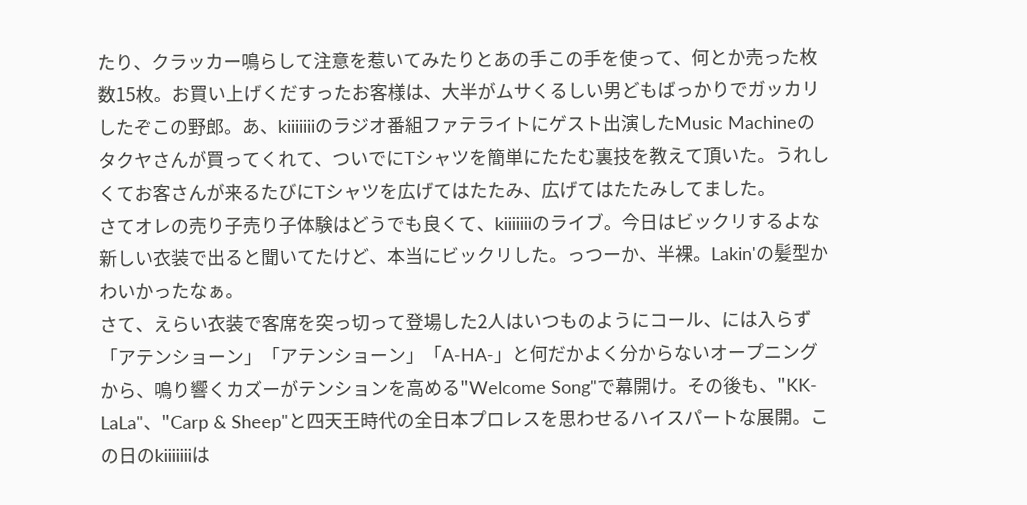たり、クラッカー鳴らして注意を惹いてみたりとあの手この手を使って、何とか売った枚数15枚。お買い上げくだすったお客様は、大半がムサくるしい男どもばっかりでガッカリしたぞこの野郎。あ、kiiiiiiiのラジオ番組ファテライトにゲスト出演したMusic Machineのタクヤさんが買ってくれて、ついでにTシャツを簡単にたたむ裏技を教えて頂いた。うれしくてお客さんが来るたびにTシャツを広げてはたたみ、広げてはたたみしてました。
さてオレの売り子売り子体験はどうでも良くて、kiiiiiiiのライブ。今日はビックリするよな新しい衣装で出ると聞いてたけど、本当にビックリした。っつーか、半裸。Lakin'の髪型かわいかったなぁ。
さて、えらい衣装で客席を突っ切って登場した2人はいつものようにコール、には入らず「アテンショーン」「アテンショーン」「A-HA-」と何だかよく分からないオープニングから、鳴り響くカズーがテンションを高める"Welcome Song"で幕開け。その後も、"KK-LaLa"、"Carp & Sheep"と四天王時代の全日本プロレスを思わせるハイスパートな展開。この日のkiiiiiiiは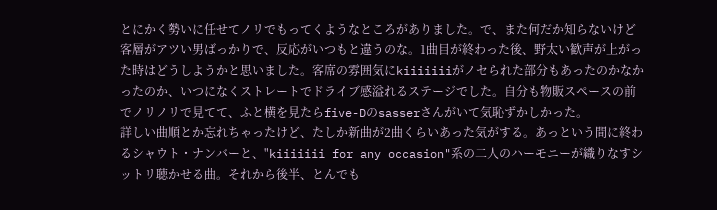とにかく勢いに任せてノリでもってくようなところがありました。で、また何だか知らないけど客層がアツい男ばっかりで、反応がいつもと違うのな。1曲目が終わった後、野太い歓声が上がった時はどうしようかと思いました。客席の雰囲気にkiiiiiiiがノセられた部分もあったのかなかったのか、いつになくストレートでドライブ感溢れるステージでした。自分も物販スペースの前でノリノリで見てて、ふと横を見たらfive-Dのsasserさんがいて気恥ずかしかった。
詳しい曲順とか忘れちゃったけど、たしか新曲が2曲くらいあった気がする。あっという間に終わるシャウト・ナンバーと、"kiiiiiii for any occasion"系の二人のハーモニーが織りなすシットリ聴かせる曲。それから後半、とんでも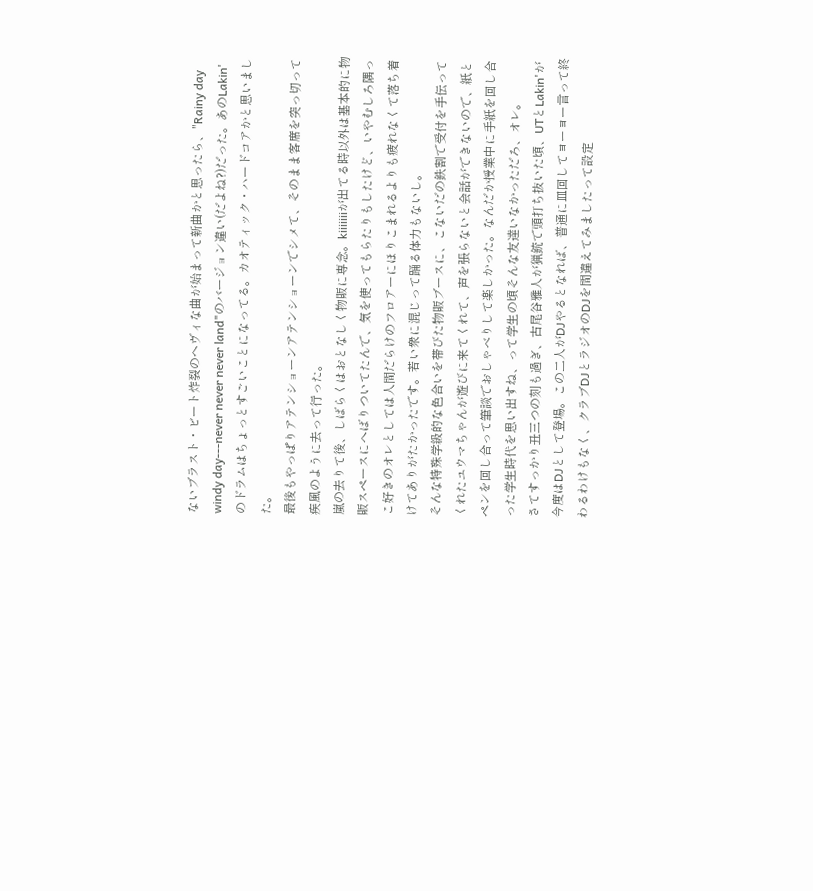ないブラスト・ビート炸裂のヘヴィな曲が始まって新曲かと思ったら、"Rainy day windy day---never never never land"のバージョン違い(だよね?)だった。あのLakin'のドラムはちょっとすごいことになってる。カオティック・ハードコアかと思いました。
最後もやっぱりアテンショーンアテンショーンでシメて、そのまま客席を突っ切って疾風のように去って行った。
嵐の去りて後、しばらくはおとなしく物販に専念。kiiiiiiiが出てる時以外は基本的に物販スペースにへばりついてたんで、気を使ってもらたりもしたけど、いやむしろ隅っこ好きのオレとしては人間だらけのフロアーにほりこまれるよりも疲れなくて落ち着けてありがたかったです。若い衆に混じって踊る体力もないし。
そんな特殊学級的な色合いを帯びた物販ブースに、こないだの鉄割で受付を手伝ってくれたユウマちゃんが遊びに来てくれて、声を張らないと会話ができないので、紙とペンを回し合って筆談でおしゃべりして楽しかった。なんだか授業中に手紙を回し合った学生時代を思い出すね、って学生の頃そんな友達いなかっただろ、オレ。
さてすっかり丑三つの刻も過ぎ、古尾谷雅人が猟銃で頭打ち抜いた頃、UTとLakin'が今度はDJとして登場。この二人がDJやるとなれば、普通に皿回してヨーヨー言って終わるわけもなく、クラブDJとラジオのDJを間違えてみましたって設定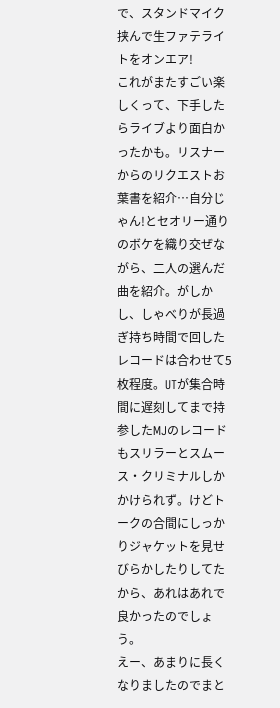で、スタンドマイク挟んで生ファテライトをオンエア!
これがまたすごい楽しくって、下手したらライブより面白かったかも。リスナーからのリクエストお葉書を紹介…自分じゃん!とセオリー通りのボケを織り交ぜながら、二人の選んだ曲を紹介。がしかし、しゃべりが長過ぎ持ち時間で回したレコードは合わせて5枚程度。UTが集合時間に遅刻してまで持参したMJのレコードもスリラーとスムース・クリミナルしかかけられず。けどトークの合間にしっかりジャケットを見せびらかしたりしてたから、あれはあれで良かったのでしょう。
えー、あまりに長くなりましたのでまと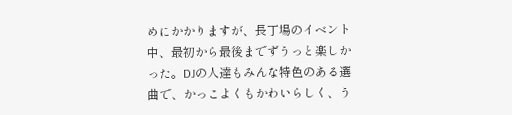めにかかりますが、長丁場のイベント中、最初から最後までずうっと楽しかった。DJの人達もみんな特色のある選曲で、かっこよくもかわいらしく、う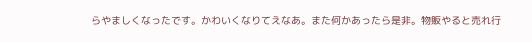らやましくなったです。かわいくなりてえなあ。また何かあったら是非。物販やると売れ行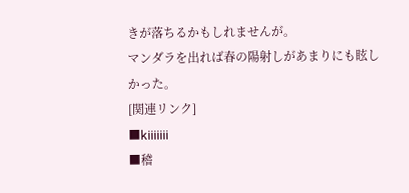きが落ちるかもしれませんが。
マンダラを出れば春の陽射しがあまりにも眩しかった。
[関連リンク]
■kiiiiiii
■稽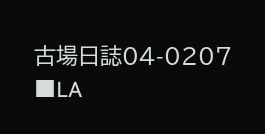古場日誌04-0207
■LA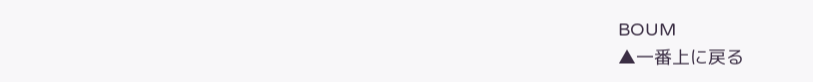BOUM
▲一番上に戻る